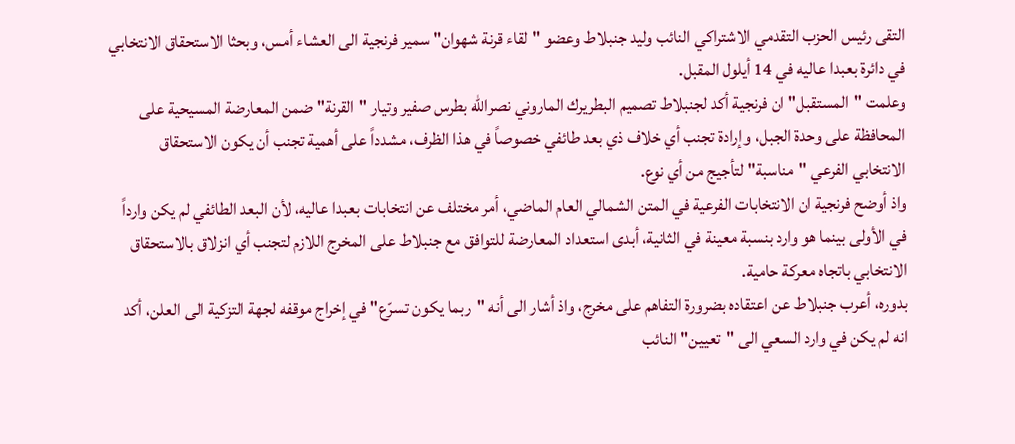التقى رئيس الحزب التقدمي الاشتراكي النائب وليد جنبلاط وعضو "لقاء قرنة شهوان" سمير فرنجية الى العشاء أمس، وبحثا الاستحقاق الانتخابي في دائرة بعبدا عاليه في 14 أيلول المقبل.
وعلمت "المستقبل" ان فرنجية أكد لجنبلاط تصميم البطريرك الماروني نصرالله بطرس صفير وتيار "القرنة" ضمن المعارضة المسيحية على المحافظة على وحدة الجبل، وإرادة تجنب أي خلاف ذي بعد طائفي خصوصاً في هذا الظرف، مشدداً على أهمية تجنب أن يكون الاستحقاق الانتخابي الفرعي "مناسبة" لتأجيج من أي نوع.
واذ أوضح فرنجية ان الانتخابات الفرعية في المتن الشمالي العام الماضي، أمر مختلف عن انتخابات بعبدا عاليه، لأن البعد الطائفي لم يكن وارداً في الأولى بينما هو وارد بنسبة معينة في الثانية، أبدى استعداد المعارضة للتوافق مع جنبلاط على المخرج اللازم لتجنب أي انزلاق بالاستحقاق الانتخابي باتجاه معركة حامية.
بدوره، أعرب جنبلاط عن اعتقاده بضرورة التفاهم على مخرج، واذ أشار الى أنه "ربما يكون تسرّع" في إخراج موقفه لجهة التزكية الى العلن، أكد انه لم يكن في وارد السعي الى "تعيين" النائب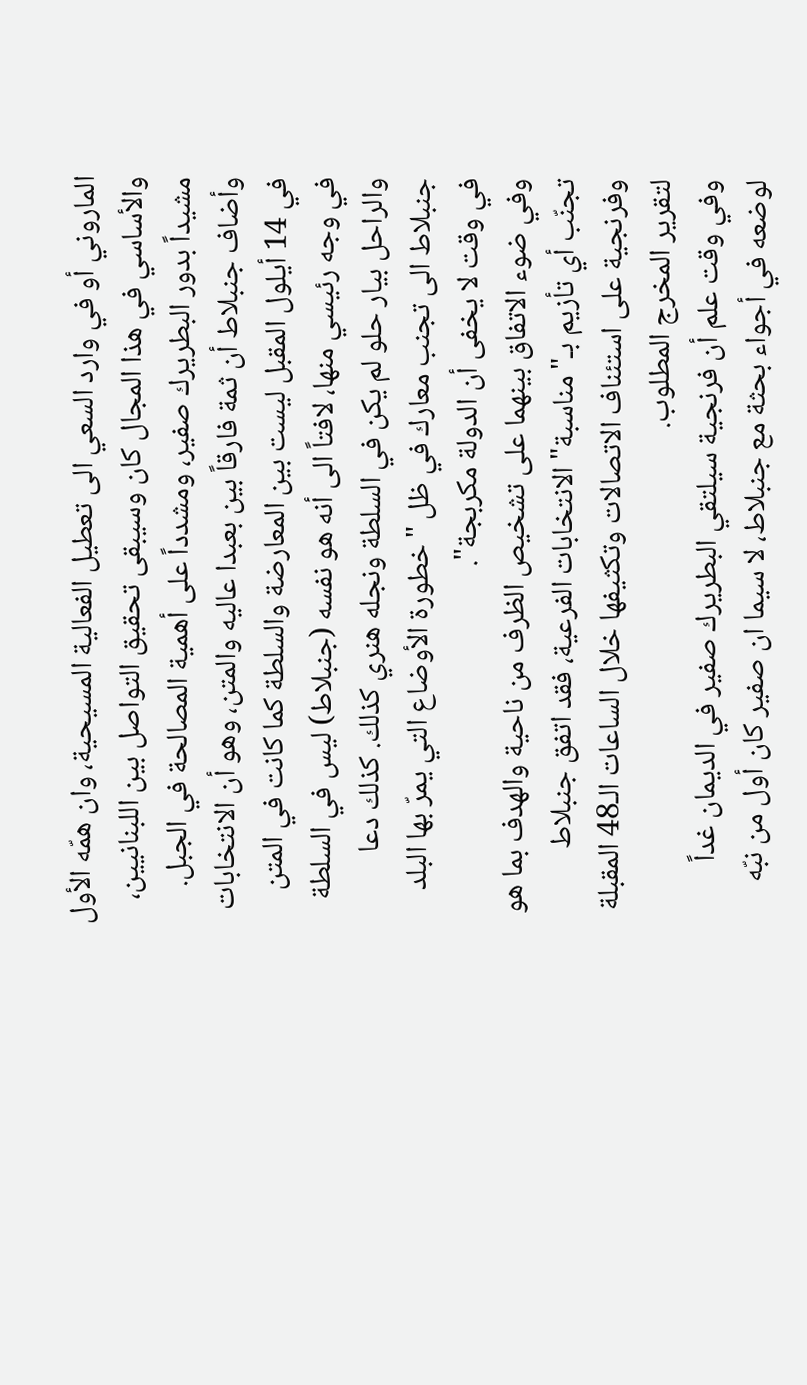الماروني أو في وارد السعي الى تعطيل الفعالية المسيحية، وان همّه الأول والأساسي في هذا المجال كان وسيبقى تحقيق التواصل بين اللبنانيين، مشيداً بدور البطريرك صفير، ومشدداً على أهمية المصالحة في الجبل.
وأضاف جنبلاط أن ثمة فارقاً بين بعبدا عاليه والمتن، وهو أن الانتخابات في 14 أيلول المقبل ليست بين المعارضة والسلطة كما كانت في المتن في وجه رئيسي منها، لافتاً الى أنه هو نفسه (جنبلاط) ليس في السلطة والراحل بيار حلو لم يكن في السلطة ونجله هنري كذلك. كذلك دعا جنبلاط الى تجنب معارك في ظل "خطورة الأوضاع التي يمرّ بها البلد في وقت لا يخفى أن الدولة مكربجة".
وفي ضوء الاتفاق بينهما على تشخيص الظرف من ناحية والهدف بما هو تجنّب أي تأزيم بـ"مناسبة" الانتخابات الفرعية، فقد اتفق جنبلاط وفرنجية على استئناف الاتصالات وتكثيفها خلال الساعات الـ48 المقبلة لتقرير المخرج المطلوب.
وفي وقت علم أن فرنجية سيلتقي البطريرك صفير في الديمان غداً لوضعه في أجواء بحثة مع جنبلاط، لا سيما ان صفير كان أول من نبّه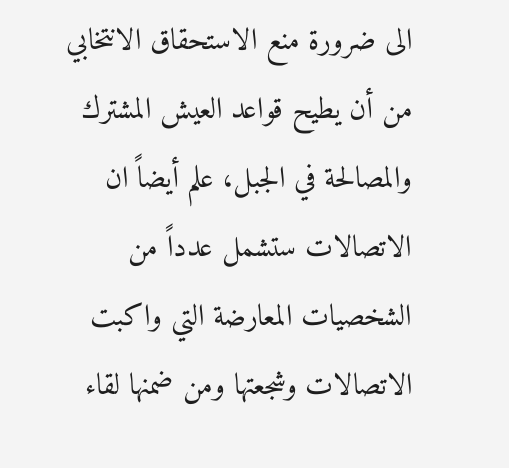الى ضرورة منع الاستحقاق الانتخابي من أن يطيح قواعد العيش المشترك والمصالحة في الجبل، علم أيضاً ان الاتصالات ستشمل عدداً من الشخصيات المعارضة التي واكبت الاتصالات وشجعتها ومن ضمنها لقاء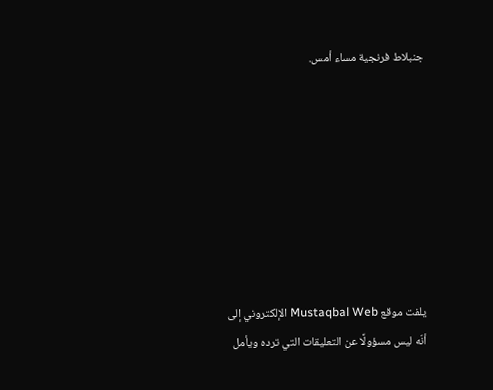جنبلاط فرنجية مساء أمس.








يلفت موقع Mustaqbal Web الإلكتروني إلى أنّه ليس مسؤولًا عن التعليقات التي ترده ويأمل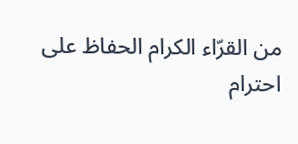من القرّاء الكرام الحفاظ على احترام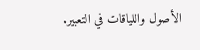الأصول واللياقات في التعبير.